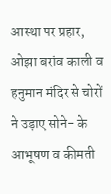आस्था पर प्रहार, ओझा बरांव काली व हनुमान मंदिर से चोरों ने उड़ाए सोने- के आभूषण व कीमती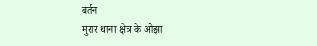बर्तन
मुरार थाना क्षेत्र के ओझा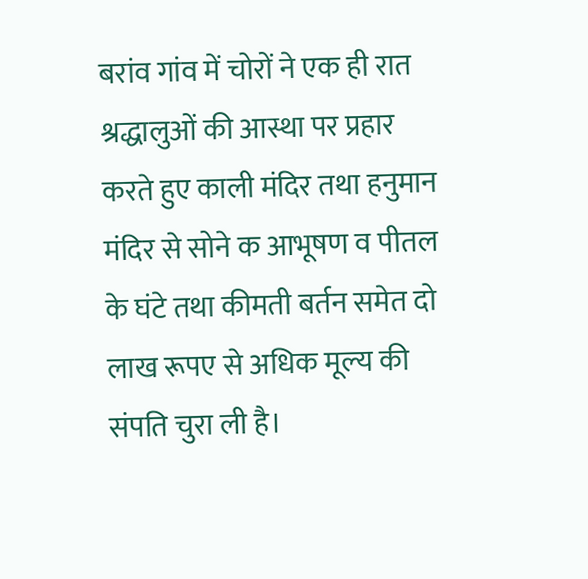बरांव गांव में चोरों ने एक ही रात श्रद्धालुओं की आस्था पर प्रहार करते हुए काली मंदिर तथा हनुमान मंदिर से सोने क आभूषण व पीतल के घंटे तथा कीमती बर्तन समेत दो लाख रूपए से अधिक मूल्य की संपति चुरा ली है।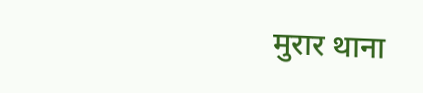मुरार थाना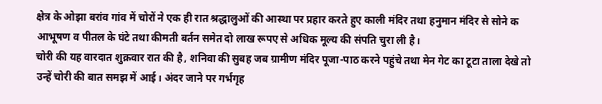क्षेत्र के ओझा बरांव गांव में चोरों ने एक ही रात श्रद्धालुओं की आस्था पर प्रहार करते हुए काली मंदिर तथा हनुमान मंदिर से सोने क आभूषण व पीतल के घंटे तथा कीमती बर्तन समेत दो लाख रूपए से अधिक मूल्य की संपति चुरा ली है।
चोरी की यह वारदात शुक्रवार रात की है, शनिवा की सुबह जब ग्रामीण मंदिर पूजा-पाठ करने पहुंचे तथा मेन गेट का टूटा ताला देखे तो उन्हें चोरी की बात समझ में आई। अंदर जाने पर गर्भगृह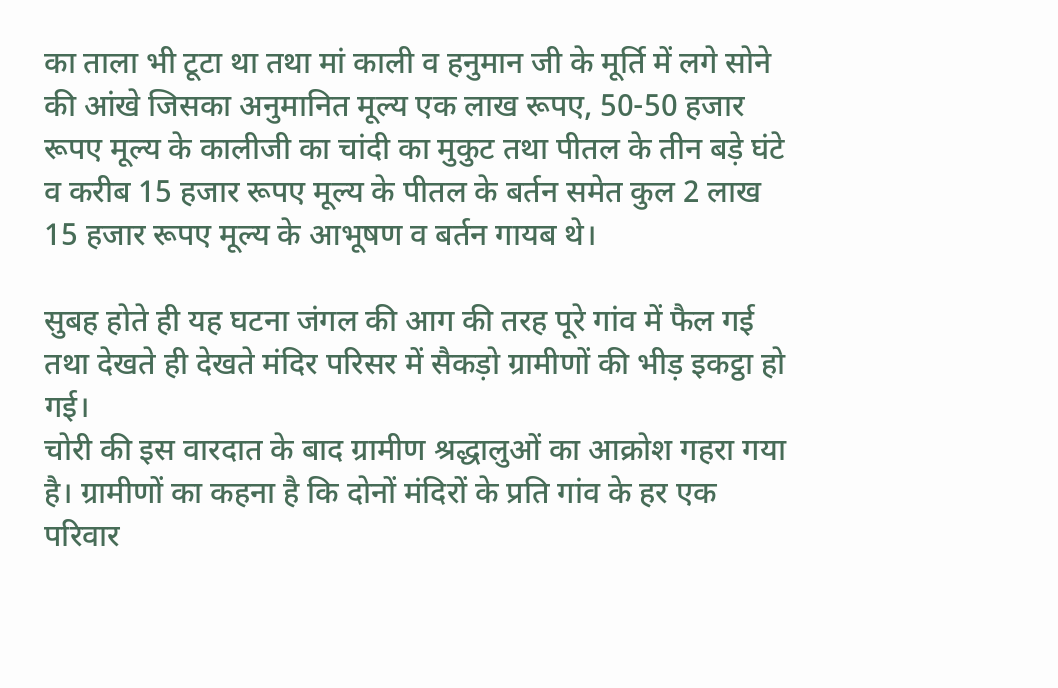का ताला भी टूटा था तथा मां काली व हनुमान जी के मूर्ति में लगे सोने की आंखे जिसका अनुमानित मूल्य एक लाख रूपए, 50-50 हजार रूपए मूल्य के कालीजी का चांदी का मुकुट तथा पीतल के तीन बड़े घंटे व करीब 15 हजार रूपए मूल्य के पीतल के बर्तन समेत कुल 2 लाख 15 हजार रूपए मूल्य के आभूषण व बर्तन गायब थे।

सुबह होते ही यह घटना जंगल की आग की तरह पूरे गांव में फैल गई तथा देखते ही देखते मंदिर परिसर में सैकड़ो ग्रामीणों की भीड़ इकट्ठा हो गई।
चोरी की इस वारदात के बाद ग्रामीण श्रद्धालुओं का आक्रोश गहरा गया है। ग्रामीणों का कहना है कि दोनों मंदिरों के प्रति गांव के हर एक परिवार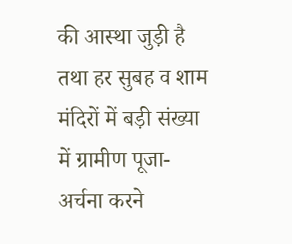की आस्था जुड़ी है तथा हर सुबह व शाम मंदिरों में बड़ी संख्या में ग्रामीण पूजा-अर्चना करने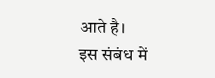आते है।
इस संबंध में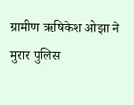ग्रामीण ऋषिकेश ओझा ने मुरार पुलिस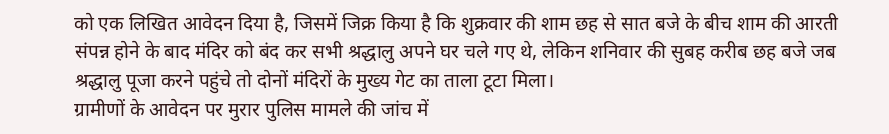को एक लिखित आवेदन दिया है, जिसमें जिक्र किया है कि शुक्रवार की शाम छह से सात बजे के बीच शाम की आरती संपन्न होने के बाद मंदिर को बंद कर सभी श्रद्धालु अपने घर चले गए थे, लेकिन शनिवार की सुबह करीब छह बजे जब श्रद्धालु पूजा करने पहुंचे तो दोनों मंदिरों के मुख्य गेट का ताला टूटा मिला।
ग्रामीणों के आवेदन पर मुरार पुलिस मामले की जांच में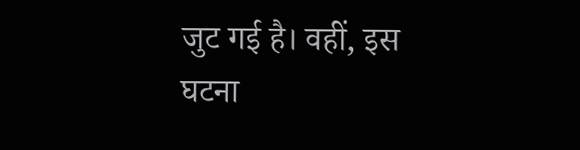जुट गई है। वहीं, इस घटना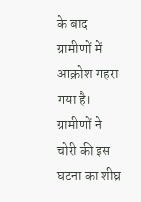के बाद ग्रामीणों में आक्रोश गहरा गया है। ग्रामीणों ने चोरी की इस घटना का शीघ्र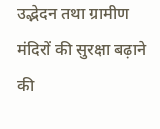उद्भेदन तथा ग्रामीण मंदिरों की सुरक्षा बढ़ाने की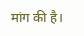मांग की है।